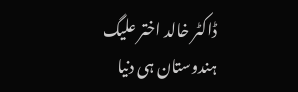ڈاکٹر خالد اختر علیگ
ہندوستان ہی دنیا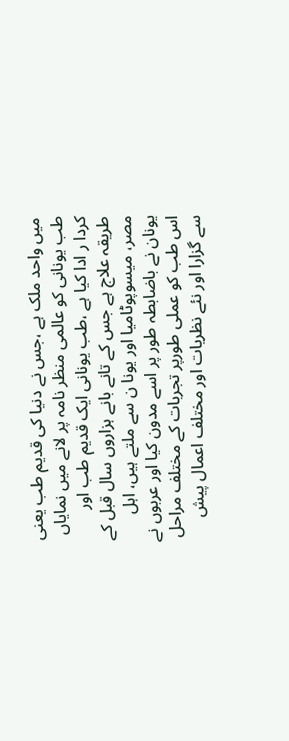میں واحد ملک ہے ،جس نے دنیا کی قدیم طب یعنی طب یونانی کو عالمی منظر نامہ پر لانے میں نمایاں کردا ر ادا کیا ہے ،طب یونانی ایک قدیم طب اور طریقہ علاج ہے جس کے تانے بانے ہزاروں سال قبل کے مصر، میسوپوٹامیا اور یونا ن سے ملتے ہیں، اہل یونان نے باضابطہ طور پر اسے مدون کیا اور عربوں نے اس طب کو عملی طورپر تجربات کے مختلف مراحل سے گزارا اور نئے نظریات اور مختلف اعمال پیش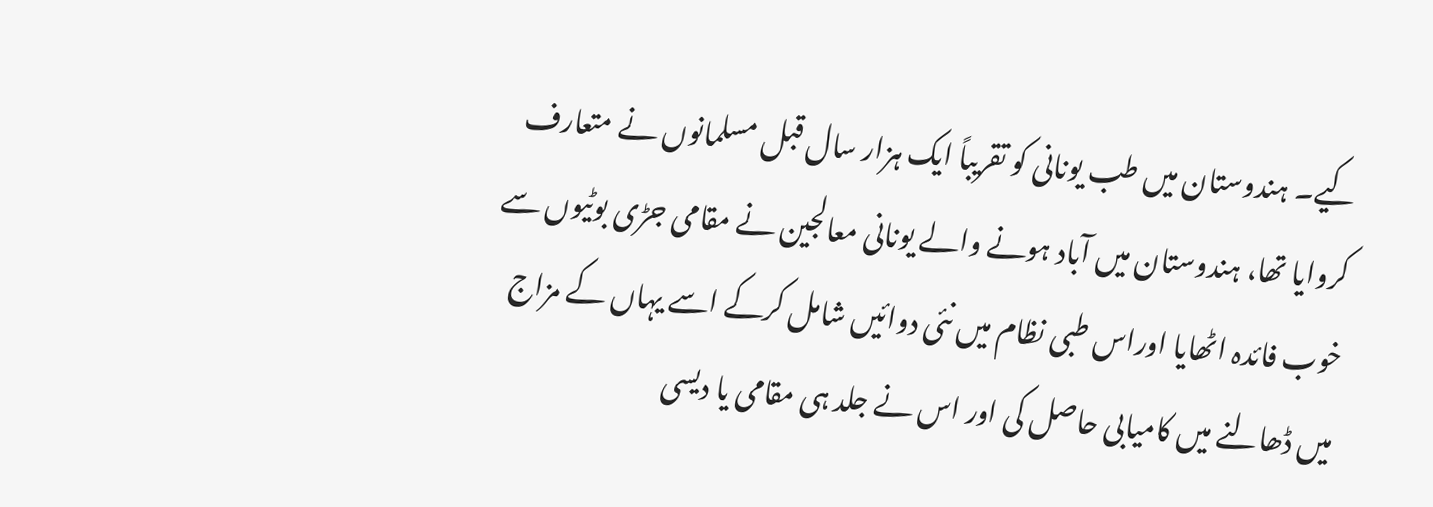کیے۔ ہندوستان میں طب یونانی کو تقریباً ایک ہزار سال قبل مسلمانوں نے متعارف کروایا تھا، ہندوستان میں آباد ہونے والے یونانی معالجین نے مقامی جڑی بوٹیوں سے خوب فائدہ اٹھایا اوراس طبی نظام میں نئی دوائیں شامل کرکے اسے یہاں کے مزاج میں ڈھالنے میں کامیابی حاصل کی اور اس نے جلد ہی مقامی یا دیسی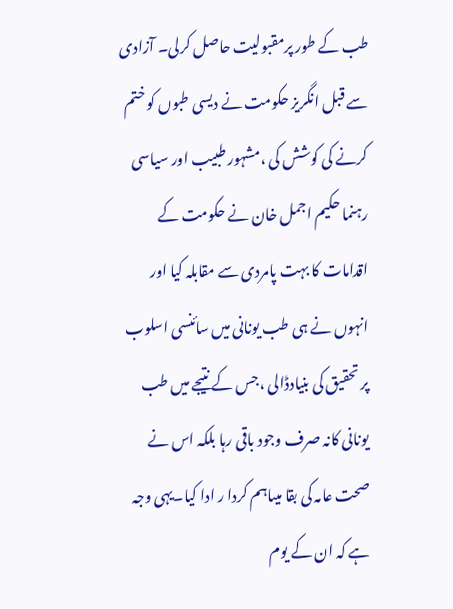طب کے طور پرمقبولیت حاصل کرلی۔ آزادی سے قبل انگریز حکومت نے دیسی طبوں کو ختم کرنے کی کوشش کی ،مشہور طبیب اور سیاسی رہنما حکیم اجمل خان نے حکومت کے اقدامات کا بہت پامردی سے مقابلہ کیا اور انہوں نے ہی طب یونانی میں سائنسی اسلوب پر تحقیق کی بنیادڈالی ،جس کے نتیجے میں طب یونانی کانہ صرف وجود باقی رہا بلکہ اس نے صحت عامہ کی بقا میںاہم کردا ر ادا کیا۔یہی وجہ ہے کہ ان کے یوم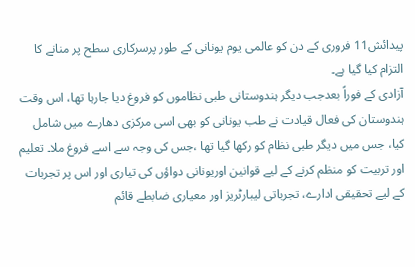پیدائش11 فروری کے دن کو عالمی یوم یونانی کے طور پرسرکاری سطح پر منانے کا التزام کیا گیا ہے۔
آزادی کے فوراً بعدجب دیگر ہندوستانی طبی نظاموں کو فروغ دیا جارہا تھا، اس وقت ہندوستان کی فعال قیادت نے طب یونانی کو بھی اسی مرکزی دھارے میں شامل کیا، جس میں دیگر طبی نظام کو رکھا گیا تھا ،جس کی وجہ سے اسے فروغ ملا۔ تعلیم اور تربیت کو منظم کرنے کے لیے قوانین اوریونانی دواؤں کی تیاری اور اس پر تجربات کے لیے تحقیقی ادارے، تجرباتی لیبارٹریز اور معیاری ضابطے قائم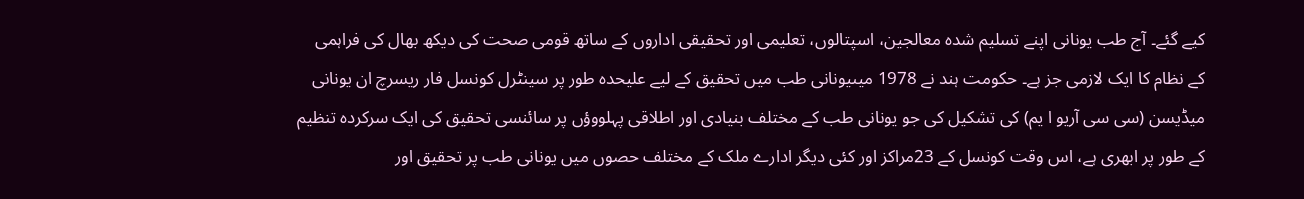کیے گئے۔ آج طب یونانی اپنے تسلیم شدہ معالجین، اسپتالوں، تعلیمی اور تحقیقی اداروں کے ساتھ قومی صحت کی دیکھ بھال کی فراہمی کے نظام کا ایک لازمی جز ہے۔ حکومت ہند نے 1978 میںیونانی طب میں تحقیق کے لیے علیحدہ طور پر سینٹرل کونسل فار ریسرچ ان یونانی میڈیسن (سی سی آریو ا یم) کی تشکیل کی جو یونانی طب کے مختلف بنیادی اور اطلاقی پہلووؤں پر سائنسی تحقیق کی ایک سرکردہ تنظیم کے طور پر ابھری ہے، اس وقت کونسل کے 23مراکز اور کئی دیگر ادارے ملک کے مختلف حصوں میں یونانی طب پر تحقیق اور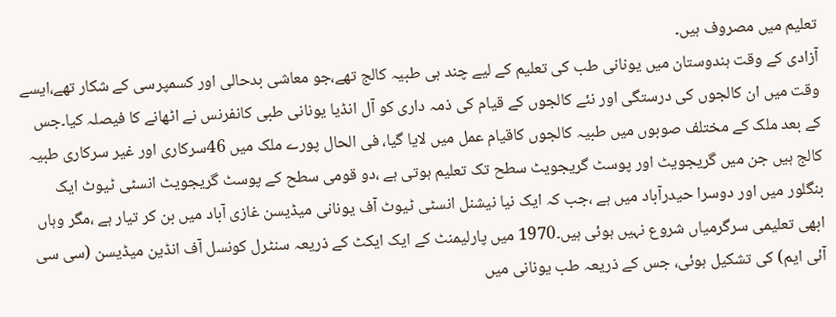تعلیم میں مصروف ہیں۔
آزادی کے وقت ہندوستان میں یونانی طب کی تعلیم کے لیے چند ہی طبیہ کالج تھے،جو معاشی بدحالی اور کسمپرسی کے شکار تھے،ایسے وقت میں ان کالجوں کی درستگی اور نئے کالجوں کے قیام کی ذمہ داری کو آل انڈیا یونانی طبی کانفرنس نے اٹھانے کا فیصلہ کیا۔جس کے بعد ملک کے مختلف صوبوں میں طبیہ کالجوں کاقیام عمل میں لایا گیا، فی الحال پورے ملک میں 46سرکاری اور غیر سرکاری طبیہ کالج ہیں جن میں گریجویٹ اور پوسٹ گریجویٹ سطح تک تعلیم ہوتی ہے ،دو قومی سطح کے پوسٹ گریجویٹ انسٹی ٹیوٹ ایک بنگلور میں اور دوسرا حیدرآباد میں ہے ،جب کہ ایک نیا نیشنل انسٹی ٹیوٹ آف یونانی میڈیسن غازی آباد میں بن کر تیار ہے ،مگر وہاں ابھی تعلیمی سرگرمیاں شروع نہیں ہوئی ہیں۔1970 میں پارلیمنٹ کے ایک ایکٹ کے ذریعہ سنٹرل کونسل آف انڈین میڈیسن (سی سی آئی ایم) کی تشکیل ہوئی، جس کے ذریعہ طب یونانی میں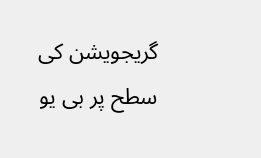گریجویشن کی سطح پر بی یو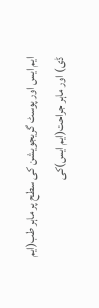ایم ایس اور پوسٹ گریجویشن کی سطح پر ماہر طب(ایم ڈی) اور ماہر جراحت(ایم ایس)کی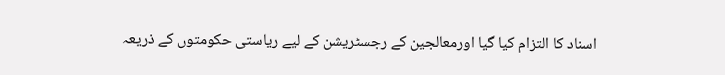اسناد کا التزام کیا گیا اورمعالجین کے رجسٹریشن کے لیے ریاستی حکومتوں کے ذریعہ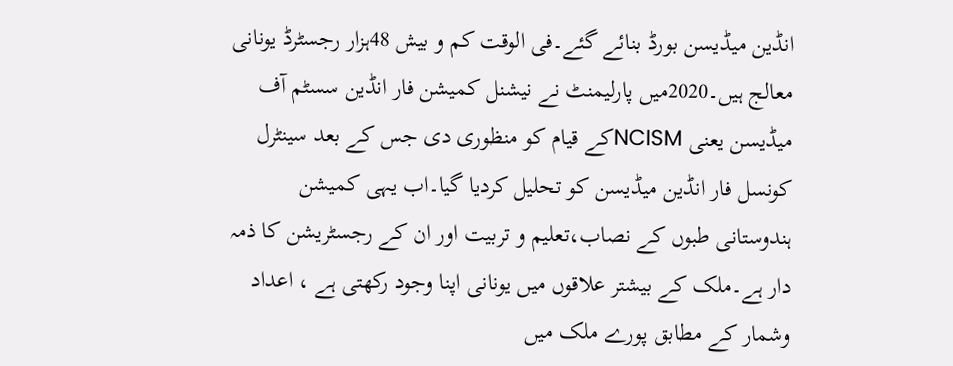انڈین میڈیسن بورڈ بنائے گئے۔فی الوقت کم و بیش 48ہزار رجسٹرڈ یونانی معالج ہیں۔2020میں پارلیمنٹ نے نیشنل کمیشن فار انڈین سسٹم آف میڈیسن یعنی NCISMکے قیام کو منظوری دی جس کے بعد سینٹرل کونسل فار انڈین میڈیسن کو تحلیل کردیا گیا۔اب یہی کمیشن ہندوستانی طبوں کے نصاب،تعلیم و تربیت اور ان کے رجسٹریشن کا ذمہ دار ہے۔ملک کے بیشتر علاقوں میں یونانی اپنا وجود رکھتی ہے ، اعداد وشمار کے مطابق پورے ملک میں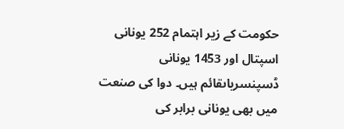حکومت کے زیر اہتمام 252 یونانی اسپتال اور 1453 یونانی ڈسپنسریاںقائم ہیں۔ دوا کی صنعت میں بھی یونانی برابر کی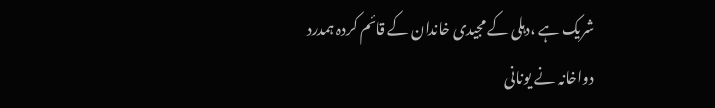شریک ہے ،دہلی کے مجیدی خاندان کے قائم کردہ ہمدرد دواخانہ نے یونانی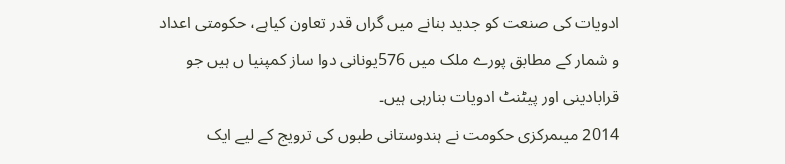ادویات کی صنعت کو جدید بنانے میں گراں قدر تعاون کیاہے، حکومتی اعداد و شمار کے مطابق پورے ملک میں 576یونانی دوا ساز کمپنیا ں ہیں جو قرابادینی اور پیٹنٹ ادویات بنارہی ہیں۔
2014 میںمرکزی حکومت نے ہندوستانی طبوں کی ترویج کے لیے ایک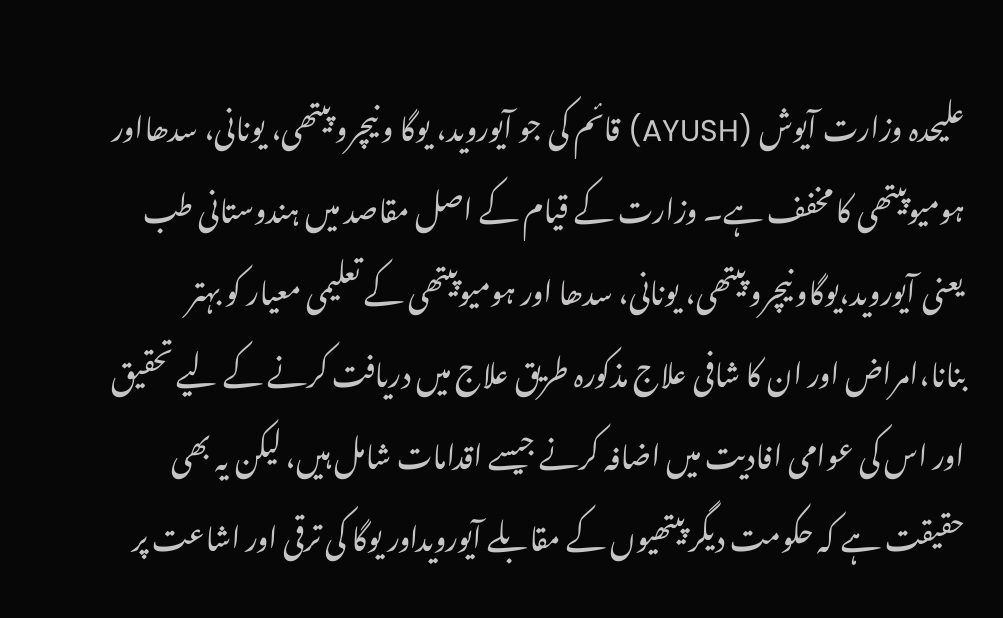علیحدہ وزارت آیوش (AYUSH) قائم کی جو آیوروید، یوگا و نیچرو پیتھی، یونانی، سدھااور ہومیوپیتھی کا مخفف ہے۔ وزارت کے قیام کے اصل مقاصد میں ہندوستانی طب یعنی آیوروید،یوگاو نیچرو پیتھی، یونانی، سدھا اور ہومیوپیتھی کے تعلیمی معیار کو بہتر بنانا،امراض اور ان کا شافی علاج مذکورہ طریق علاج میں دریافت کرنے کے لیے تحقیق اور اس کی عوامی افادیت میں اضافہ کرنے جیسے اقدامات شامل ہیں، لیکن یہ بھی حقیقت ہے کہ حکومت دیگر پیتھیوں کے مقابلے آیورویداور یوگا کی ترقی اور اشاعت پر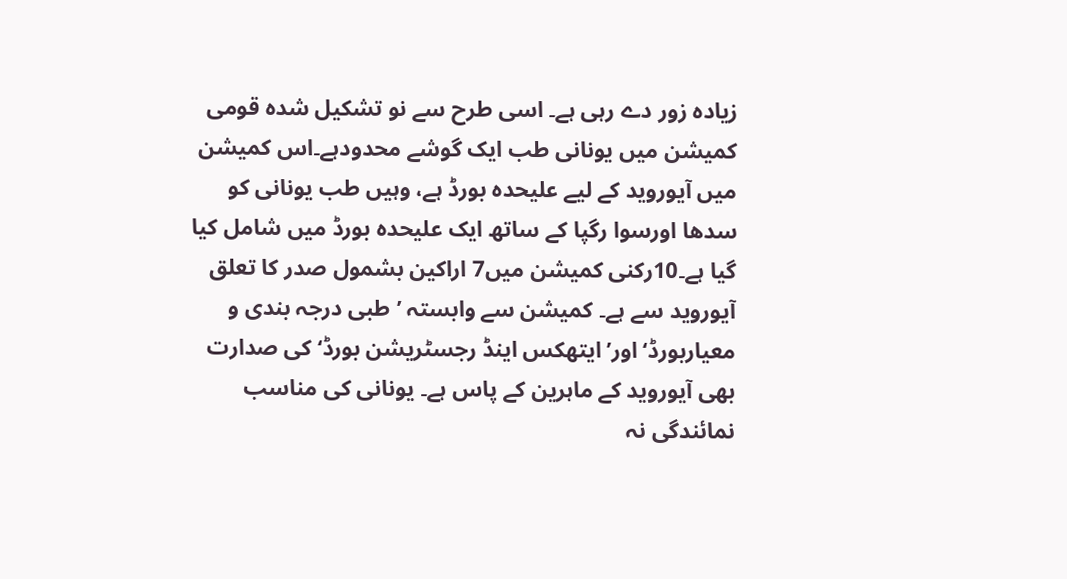زیادہ زور دے رہی ہے۔ اسی طرح سے نو تشکیل شدہ قومی کمیشن میں یونانی طب ایک گوشے محدودہے۔اس کمیشن میں آیوروید کے لیے علیحدہ بورڈ ہے، وہیں طب یونانی کو سدھا اورسوا رگپا کے ساتھ ایک علیحدہ بورڈ میں شامل کیا گیا ہے۔10رکنی کمیشن میں7 اراکین بشمول صدر کا تعلق آیوروید سے ہے۔ کمیشن سے وابستہ ’طبی درجہ بندی و معیاربورڈ‘ اور’ایتھکس اینڈ رجسٹریشن بورڈ‘ کی صدارت بھی آیوروید کے ماہرین کے پاس ہے۔ یونانی کی مناسب نمائندگی نہ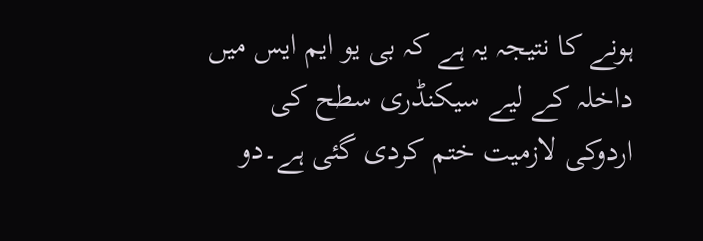ہونے کا نتیجہ یہ ہے کہ بی یو ایم ایس میں داخلہ کے لیے سیکنڈری سطح کی اردوکی لازمیت ختم کردی گئی ہے۔دو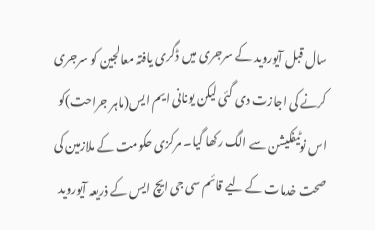سال قبل آیوروید کے سرجری میں ڈگری یافتہ معالجین کو سرجری کرنے کی اجازت دی گئی لیکن یونانی ایم ایس(ماہر جراحت)کو اس نوٹیفکیشن سے الگ رکھا گیا۔ مرکزی حکومت کے ملازمین کی صحت خدمات کے لیے قائم سی جی ایچ ایس کے ذریعہ آیوروید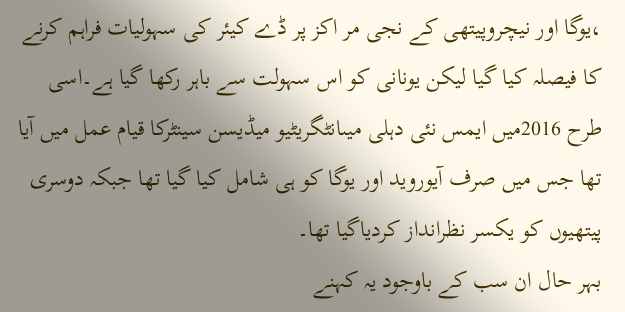،یوگا اور نیچروپیتھی کے نجی مر اکز پر ڈے کیئر کی سہولیات فراہم کرنے کا فیصلہ کیا گیا لیکن یونانی کو اس سہولت سے باہر رکھا گیا ہے۔اسی طرح 2016میں ایمس نئی دہلی میںانٹگریٹیو میڈیسن سینٹرکا قیام عمل میں آیا تھا جس میں صرف آیوروید اور یوگا کو ہی شامل کیا گیا تھا جبکہ دوسری پیتھیوں کو یکسر نظرانداز کردیاگیا تھا۔
بہر حال ان سب کے باوجود یہ کہنے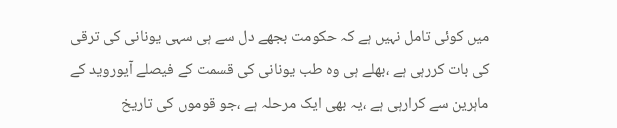میں کوئی تامل نہیں ہے کہ حکومت بجھے دل سے ہی سہی یونانی کی ترقی کی بات کررہی ہے ،بھلے ہی وہ طب یونانی کی قسمت کے فیصلے آیوروید کے ماہرین سے کرارہی ہے ،یہ بھی ایک مرحلہ ہے ،جو قوموں کی تاریخ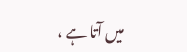میں آتا ہے ،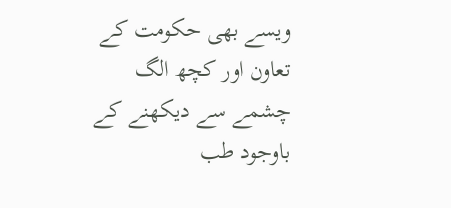ویسے بھی حکومت کے تعاون اور کچھ الگ چشمے سے دیکھنے کے باوجود طب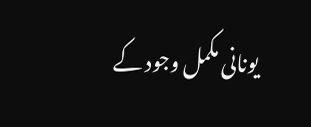یونانی مکمل وجود کے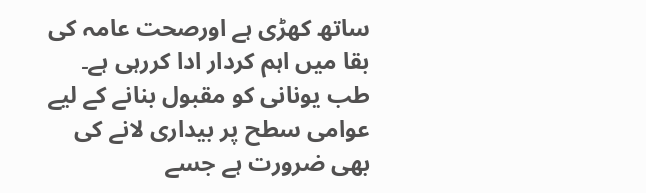ساتھ کھڑی ہے اورصحت عامہ کی بقا میں اہم کردار ادا کررہی ہے۔ طب یونانی کو مقبول بنانے کے لیے عوامی سطح پر بیداری لانے کی بھی ضرورت ہے جسے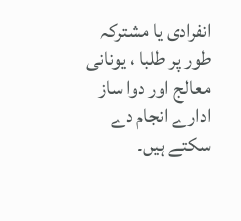انفرادی یا مشترکہ طور پر طلبا ، یونانی معالج اور دوا ساز ادارے انجام دے سکتے ہیں۔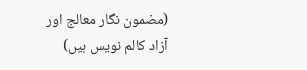(مضمون نگار معالج اور آزاد کالم نویس ہیں)